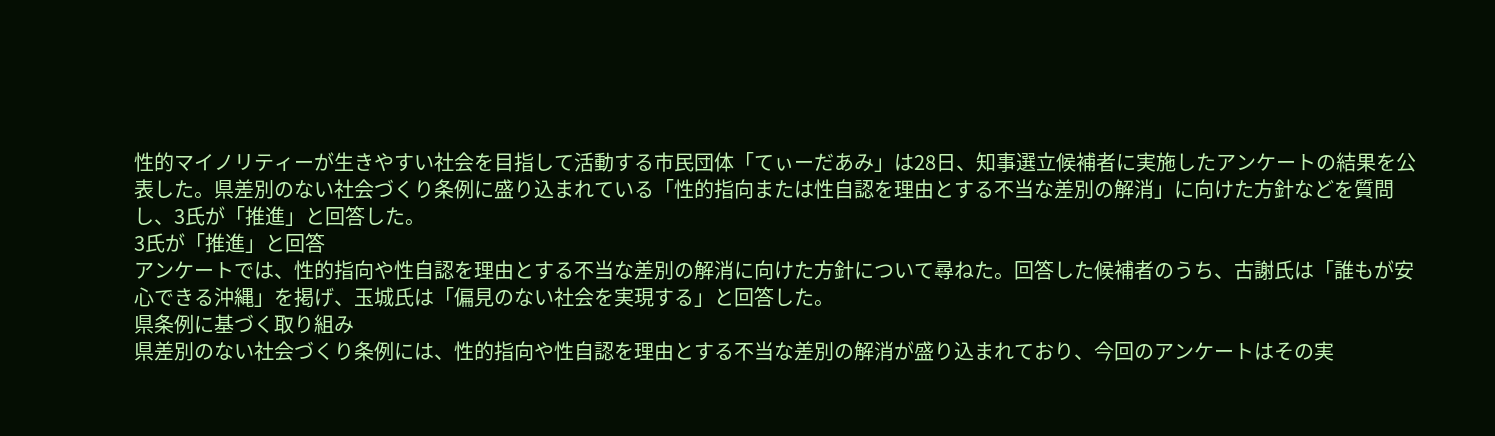性的マイノリティーが生きやすい社会を目指して活動する市民団体「てぃーだあみ」は28日、知事選立候補者に実施したアンケートの結果を公表した。県差別のない社会づくり条例に盛り込まれている「性的指向または性自認を理由とする不当な差別の解消」に向けた方針などを質問し、3氏が「推進」と回答した。
3氏が「推進」と回答
アンケートでは、性的指向や性自認を理由とする不当な差別の解消に向けた方針について尋ねた。回答した候補者のうち、古謝氏は「誰もが安心できる沖縄」を掲げ、玉城氏は「偏見のない社会を実現する」と回答した。
県条例に基づく取り組み
県差別のない社会づくり条例には、性的指向や性自認を理由とする不当な差別の解消が盛り込まれており、今回のアンケートはその実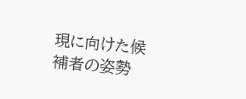現に向けた候補者の姿勢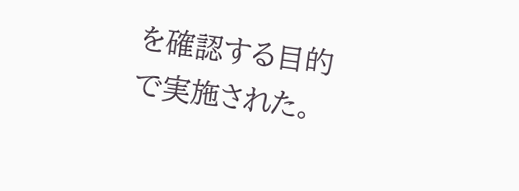を確認する目的で実施された。